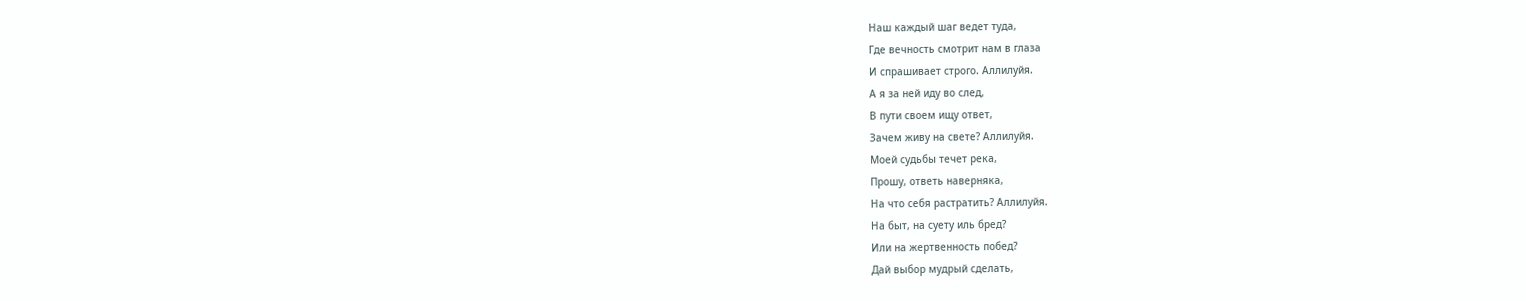Наш каждый шаг ведет туда,
Где вечность смотрит нам в глаза
И спрашивает строго. Аллилуйя.
А я за ней иду во след,
В пути своем ищу ответ,
Зачем живу на свете? Аллилуйя.
Моей судьбы течет река,
Прошу, ответь наверняка,
На что себя растратить? Аллилуйя.
На быт, на суету иль бред?
Или на жертвенность побед?
Дай выбор мудрый сделать,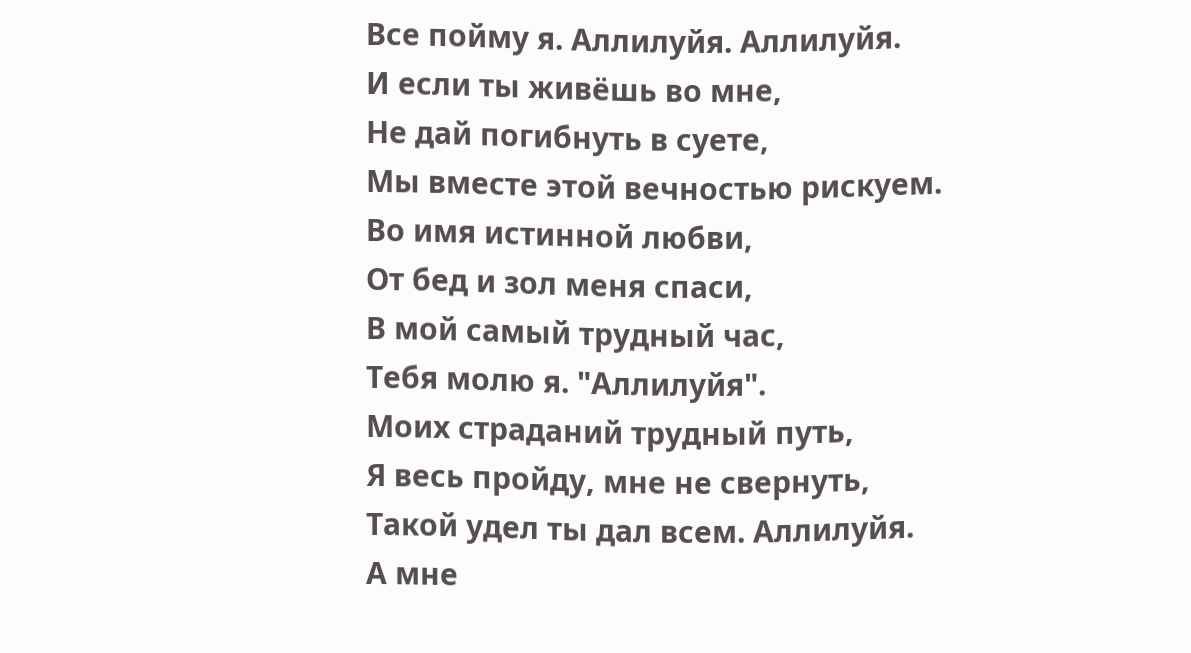Все пойму я. Аллилуйя. Аллилуйя.
И если ты живёшь во мне,
Не дай погибнуть в суете,
Мы вместе этой вечностью рискуем.
Во имя истинной любви,
От бед и зол меня спаси,
В мой самый трудный час,
Тебя молю я. "Аллилуйя".
Моих страданий трудный путь,
Я весь пройду, мне не свернуть,
Такой удел ты дал всем. Аллилуйя.
А мне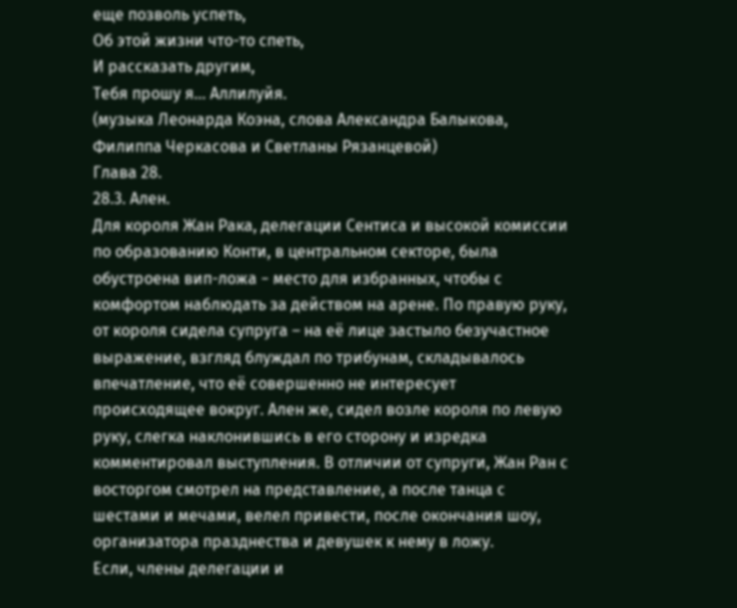еще позволь успеть,
Об этой жизни что-то спеть,
И рассказать другим,
Тебя прошу я... Аллилуйя.
(музыка Леонарда Коэна, слова Александра Балыкова, Филиппа Черкасова и Светланы Рязанцевой)
Глава 28.
28.3. Ален.
Для короля Жан Рака, делегации Сентиса и высокой комиссии по образованию Конти, в центральном секторе, была обустроена вип-ложа − место для избранных, чтобы с комфортом наблюдать за действом на арене. По правую руку, от короля сидела супруга – на её лице застыло безучастное выражение, взгляд блуждал по трибунам, складывалось впечатление, что её совершенно не интересует происходящее вокруг. Ален же, сидел возле короля по левую руку, слегка наклонившись в его сторону и изредка комментировал выступления. В отличии от супруги, Жан Ран с восторгом смотрел на представление, а после танца с шестами и мечами, велел привести, после окончания шоу, организатора празднества и девушек к нему в ложу.
Если, члены делегации и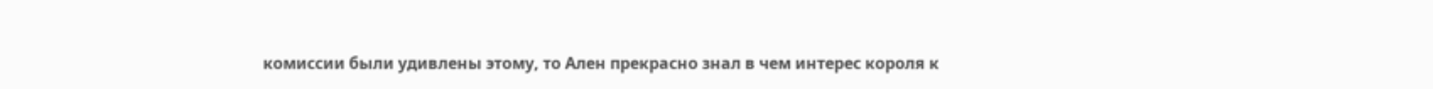комиссии были удивлены этому, то Ален прекрасно знал в чем интерес короля к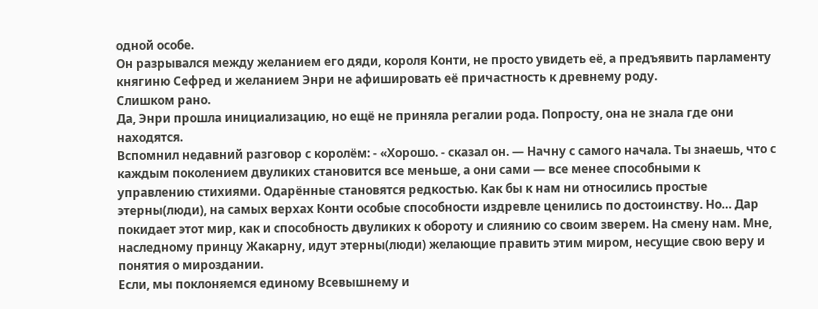одной особе.
Он разрывался между желанием его дяди, короля Конти, не просто увидеть её, а предъявить парламенту княгиню Сефред и желанием Энри не афишировать её причастность к древнему роду.
Слишком рано.
Да, Энри прошла инициализацию, но ещё не приняла регалии рода. Попросту, она не знала где они находятся.
Вспомнил недавний разговор с королём: - «Хорошо. - сказал он. — Начну с самого начала. Ты знаешь, что с каждым поколением двуликих становится все меньше, а они сами — все менее способными к управлению стихиями. Одарённые становятся редкостью. Как бы к нам ни относились простые этерны(люди), на самых верхах Конти особые способности издревле ценились по достоинству. Но… Дар покидает этот мир, как и способность двуликих к обороту и слиянию со своим зверем. На смену нам. Мне, наследному принцу Жакарну, идут этерны(люди) желающие править этим миром, несущие свою веру и понятия о мироздании.
Если, мы поклоняемся единому Всевышнему и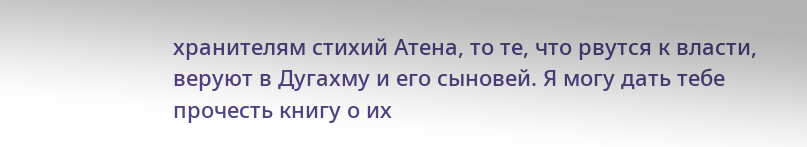хранителям стихий Атена, то те, что рвутся к власти, веруют в Дугахму и его сыновей. Я могу дать тебе прочесть книгу о их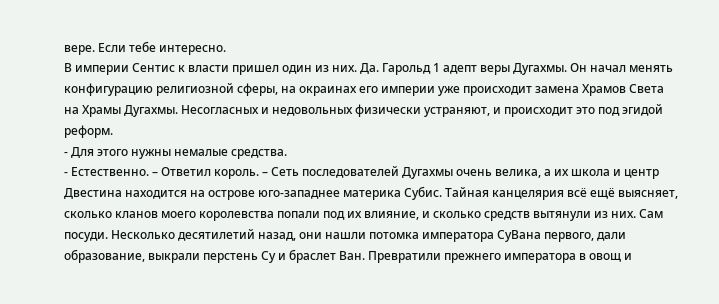вере. Если тебе интересно.
В империи Сентис к власти пришел один из них. Да. Гарольд 1 адепт веры Дугахмы. Он начал менять конфигурацию религиозной сферы, на окраинах его империи уже происходит замена Храмов Света на Храмы Дугахмы. Несогласных и недовольных физически устраняют, и происходит это под эгидой реформ.
- Для этого нужны немалые средства.
- Естественно. – Ответил король. – Сеть последователей Дугахмы очень велика, а их школа и центр Двестина находится на острове юго-западнее материка Субис. Тайная канцелярия всё ещё выясняет, сколько кланов моего королевства попали под их влияние, и сколько средств вытянули из них. Сам посуди. Несколько десятилетий назад, они нашли потомка императора СуВана первого, дали образование, выкрали перстень Су и браслет Ван. Превратили прежнего императора в овощ и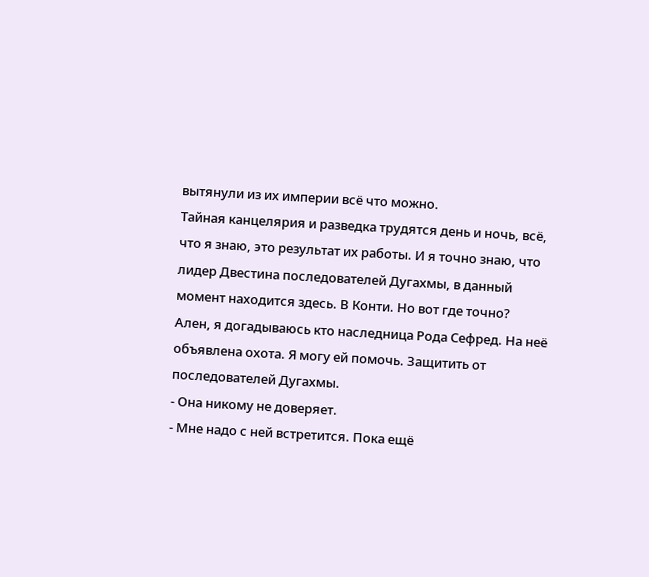вытянули из их империи всё что можно.
Тайная канцелярия и разведка трудятся день и ночь, всё, что я знаю, это результат их работы. И я точно знаю, что лидер Двестина последователей Дугахмы, в данный момент находится здесь. В Конти. Но вот где точно?
Ален, я догадываюсь кто наследница Рода Сефред. На неё объявлена охота. Я могу ей помочь. Защитить от последователей Дугахмы.
- Она никому не доверяет.
- Мне надо с ней встретится. Пока ещё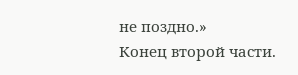не поздно.»
Конец второй части.